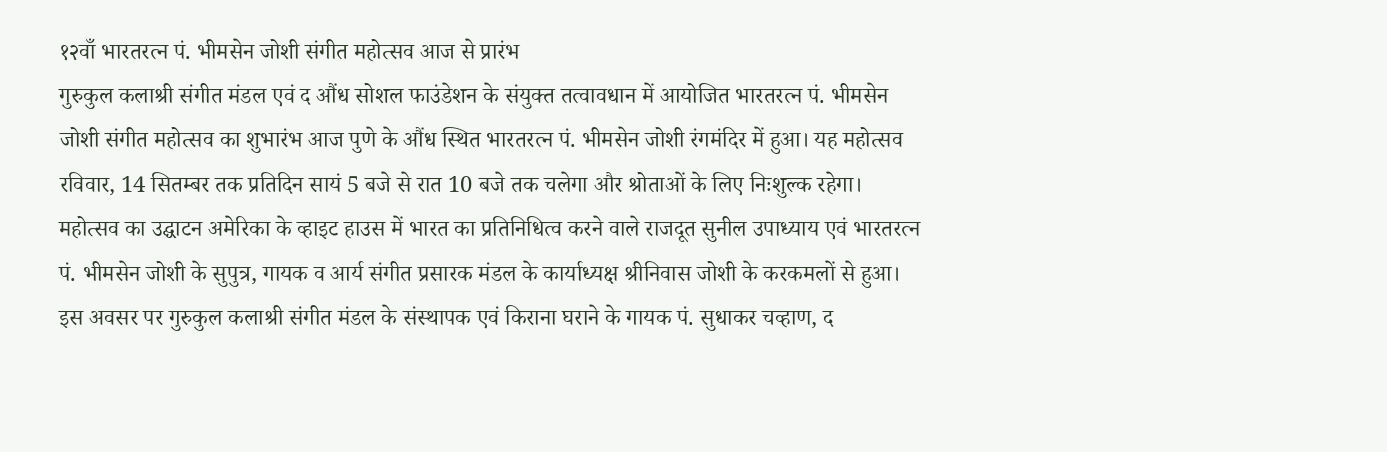१२वाँ भारतरत्न पं. भीमसेन जोशी संगीत महोत्सव आज से प्रारंभ
गुरुकुल कलाश्री संगीत मंडल एवं द औंध सोशल फाउंडेशन के संयुक्त तत्वावधान में आयोजित भारतरत्न पं. भीमसेन जोशी संगीत महोत्सव का शुभारंभ आज पुणे के औंध स्थित भारतरत्न पं. भीमसेन जोशी रंगमंदिर में हुआ। यह महोत्सव रविवार, 14 सितम्बर तक प्रतिदिन सायं 5 बजे से रात 10 बजे तक चलेगा और श्रोताओं के लिए निःशुल्क रहेगा।
महोत्सव का उद्घाटन अमेरिका के व्हाइट हाउस में भारत का प्रतिनिधित्व करने वाले राजदूत सुनील उपाध्याय एवं भारतरत्न पं. भीमसेन जोशी के सुपुत्र, गायक व आर्य संगीत प्रसारक मंडल के कार्याध्यक्ष श्रीनिवास जोशी के करकमलों से हुआ। इस अवसर पर गुरुकुल कलाश्री संगीत मंडल के संस्थापक एवं किराना घराने के गायक पं. सुधाकर चव्हाण, द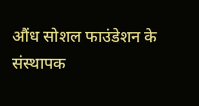औंध सोशल फाउंडेशन के संस्थापक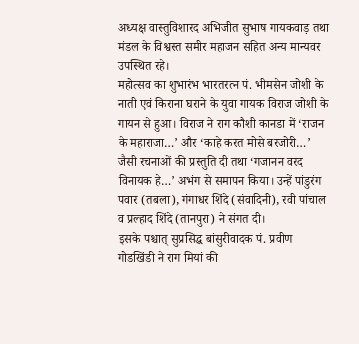अध्यक्ष वास्तुविशारद अभिजीत सुभाष गायकवाड़ तथा मंडल के विश्वस्त समीर महाजन सहित अन्य मान्यवर उपस्थित रहे।
महोत्सव का शुभारंभ भारतरत्न पं. भीमसेन जोशी के नाती एवं किराना घराने के युवा गायक विराज जोशी के गायन से हुआ। विराज ने राग कौशी कानडा में ‘राजन के महाराजा…’ और ‘काहे करत मोसे बरजोरी…’ जैसी रचनाओं की प्रस्तुति दी तथा ‘गजानन वरद विनायक हे…’ अभंग से समापन किया। उन्हें पांडुरंग पवार (तबला), गंगाधर शिंदे (संवादिनी), रवी पांचाल व प्रल्हाद शिंदे (तानपुरा) ने संगत दी।
इसके पश्चात् सुप्रसिद्ध बांसुरीवादक पं. प्रवीण गोडखिंडी ने राग मियां की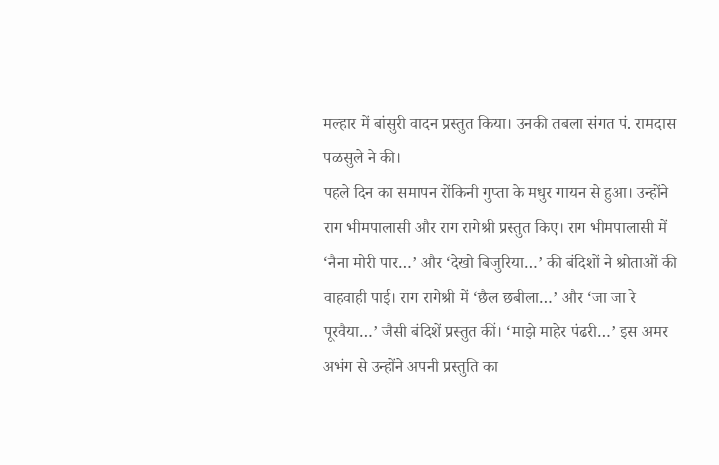मल्हार में बांसुरी वादन प्रस्तुत किया। उनकी तबला संगत पं. रामदास पळसुले ने की।
पहले दिन का समापन रोंकिनी गुप्ता के मधुर गायन से हुआ। उन्होंने राग भीमपालासी और राग रागेश्री प्रस्तुत किए। राग भीमपालासी में ‘नैना मोरी पार…’ और ‘देखो बिजुरिया…’ की बंदिशों ने श्रोताओं की वाहवाही पाई। राग रागेश्री में ‘छैल छबीला…’ और ‘जा जा रे पूरवैया…’ जैसी बंदिशें प्रस्तुत कीं। ‘माझे माहेर पंढरी…’ इस अमर अभंग से उन्होंने अपनी प्रस्तुति का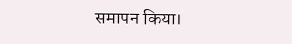समापन किया।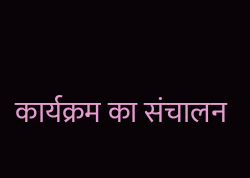कार्यक्रम का संचालन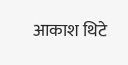आकाश थिटे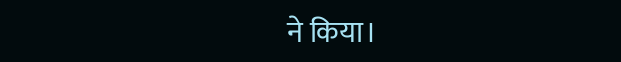ने किया।